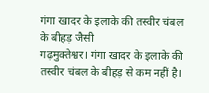गंगा खादर के इलाके की तस्वीर चंबल के बीहड़ जैसी
गढ़मुक्तेश्वर। गंगा खादर के इलाके की तस्वीर चंबल के बीहड़ से कम नहीं है।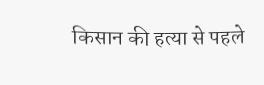किसान की हत्या से पहले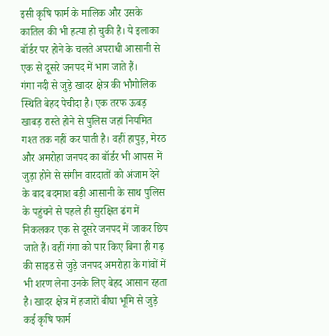इसी कृषि फार्म के मालिक और उसके कातिल की भी हत्या हो चुकी है। ये इलाका बॉर्डर पर होने के चलते अपराधी आसानी से एक से दूसरे जनपद में भाग जाते हैं।
गंगा नदी से जुड़े खादर क्षेत्र की भौगोलिक स्थिति बेहद पेचीदा है। एक तरफ ऊबड़ खाबड़ रास्ते होने से पुलिस जहां नियमित गश्त तक नहीं कर पाती है। वहीं हापुड़, मेरठ और अमरोहा जनपद का बॉर्डर भी आपस में जुड़ा होने से संगीन वारदातों को अंजाम देने के बाद बदमाश बड़ी आसानी के साथ पुलिस के पहुंचने से पहले ही सुरक्षित ढंग में निकलकर एक से दूसरे जनपद में जाकर छिप जाते हैं। वहीं गंगा को पार किए बिना ही गढ़ की साइड से जुड़े जनपद अमरोहा के गांवों में भी शरण लेना उनके लिए बेहद आसान रहता है। खादर क्षेत्र में हजारों बीघा भूमि से जुड़े कई कृषि फार्म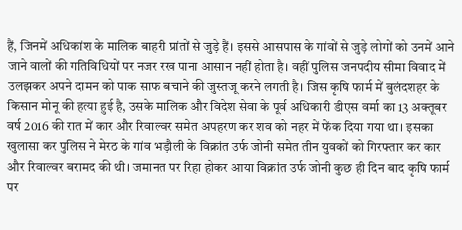हैं, जिनमें अधिकांश के मालिक बाहरी प्रांतों से जुड़े हैं। इससे आसपास के गांवों से जुड़े लोगों को उनमें आने जाने वालों की गतिविधियों पर नजर रख पाना आसान नहीं होता है। वहीं पुलिस जनपदीय सीमा विवाद में उलझकर अपने दामन को पाक साफ बचाने की जुस्तजू करने लगती है। जिस कृषि फार्म में बुलंदशहर के किसान मोनू की हत्या हुई है, उसके मालिक और विदेश सेवा के पूर्व अधिकारी डीएस वर्मा का 13 अक्तूबर वर्ष 2016 की रात में कार और रिवाल्वर समेत अपहरण कर शव को नहर में फेंक दिया गया था। इसका खुलासा कर पुलिस ने मेरठ के गांव भड़ौली के विक्रांत उर्फ जोनी समेत तीन युवकों को गिरफ्तार कर कार और रिवाल्वर बरामद की थी। जमानत पर रिहा होकर आया विक्रांत उर्फ जोनी कुछ ही दिन बाद कृषि फार्म पर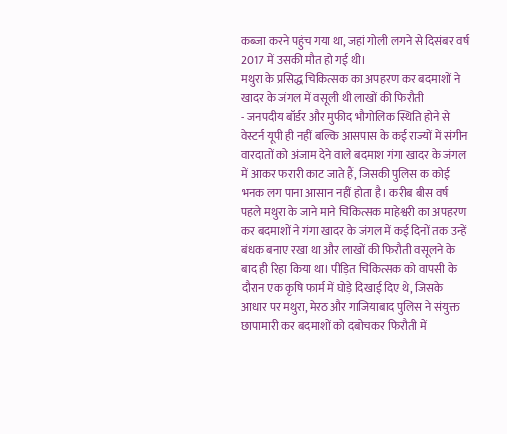कब्जा करने पहुंच गया था, जहां गोली लगने से दिसंबर वर्ष 2017 में उसकी मौत हो गई थी।
मथुरा के प्रसिद्ध चिकित्सक का अपहरण कर बदमाशों ने खादर के जंगल में वसूली थी लाखों की फिरौती
- जनपदीय बॉर्डर और मुफीद भौगोलिक स्थिति होने से वेस्टर्न यूपी ही नहीं बल्कि आसपास के कई राज्यों में संगीन वारदातों को अंजाम देने वाले बदमाश गंगा खादर के जंगल में आकर फरारी काट जाते हैं, जिसकी पुलिस क कोई भनक लग पाना आसान नहीं होता है। करीब बीस वर्ष पहले मथुरा के जाने माने चिकित्सक माहेश्वरी का अपहरण कर बदमाशों ने गंगा खादर के जंगल में कई दिनों तक उन्हें बंधक बनाए रखा था और लाखों की फिरौती वसूलने के बाद ही रिहा किया था। पीड़ित चिकित्सक को वापसी के दौरान एक कृषि फार्म में घोड़े दिखाई दिए थे, जिसके आधार पर मथुरा, मेरठ और गाजियाबाद पुलिस ने संयुक्त छापामारी कर बदमाशों को दबोचकर फिरौती में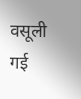वसूली गई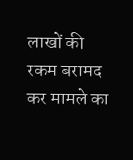लाखों की रकम बरामद कर मामले का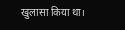खुलासा किया था।